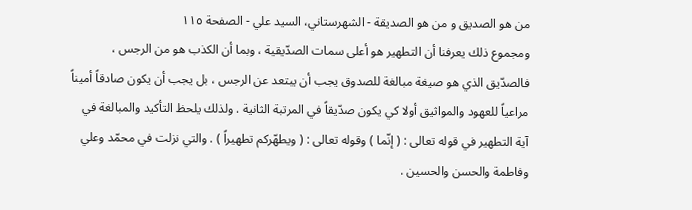من هو الصدیق و من هو الصدیقة - الشهرستاني، السيد علي - الصفحة ١١٥
ومجموع ذلك يعرفنا أن التطهير هو أعلى سمات الصدّيقية ، وبما أن الكذب هو من الرجس ، فالصدّيق الذي هو صيغة مبالغة للصدوق يجب أن يبتعد عن الرجس ، بل يجب أن يكون صادقاً أميناً مراعياً للعهود والمواثيق أولا كي يكون صدّيقاً في المرتبة الثانية . ولذلك يلحظ التأكيد والمبالغة في آية التطهير في قوله تعالى : ( إنّما ) وقوله تعالى : ( ويطهّركم تطهيراً ) . والتي نزلت في محمّد وعلي وفاطمة والحسن والحسين .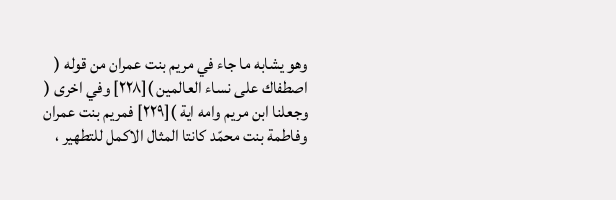وهو يشابه ما جاء في مريم بنت عمران من قوله ( اصطفاك على نساء العالمين )[٢٢٨] وفي اخرى ( وجعلنا ابن مريم وامه اية )[٢٢٩] فمريم بنت عمران وفاطمة بنت محمّد كانتا المثال الاكمل للتطهير ،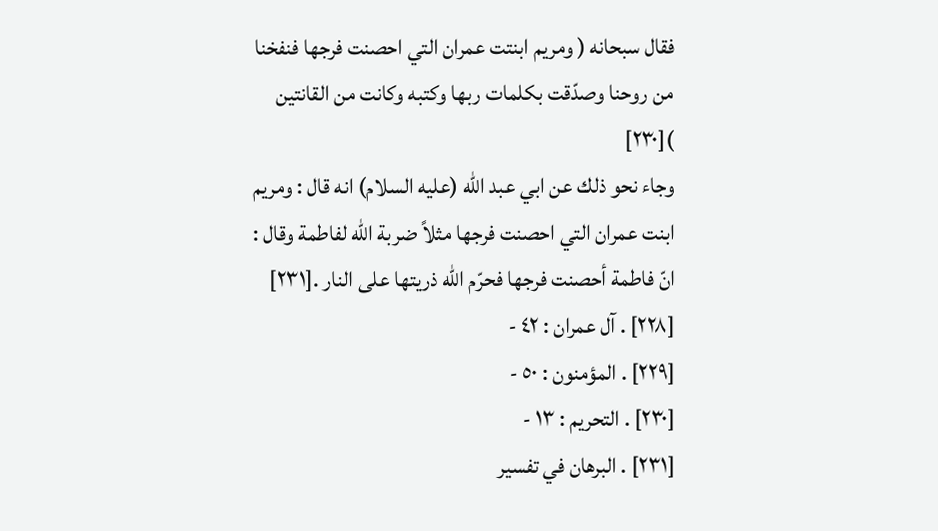فقال سبحانه ( ومريم ابنتت عمران التي احصنت فرجها فنفخنا من روحنا وصدّقت بكلمات ربها وكتبه وكانت من القانتين )[٢٣٠]
وجاء نحو ذلك عن ابي عبد الله (عليه السلام) انه قال : ومريم ابنت عمران التي احصنت فرجها مثلاً ضربة الله لفاطمة وقال : انّ فاطمة أحصنت فرجها فحرّم الله ذريتها على النار .[٢٣١]
[٢٢٨] . آل عمران : ٤٢ -
[٢٢٩] . المؤمنون : ٥٠ -
[٢٣٠] . التحريم : ١٣ -
[٢٣١] . البرهان في تفسير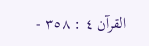القرآن ٤ : ٣٥٨ -